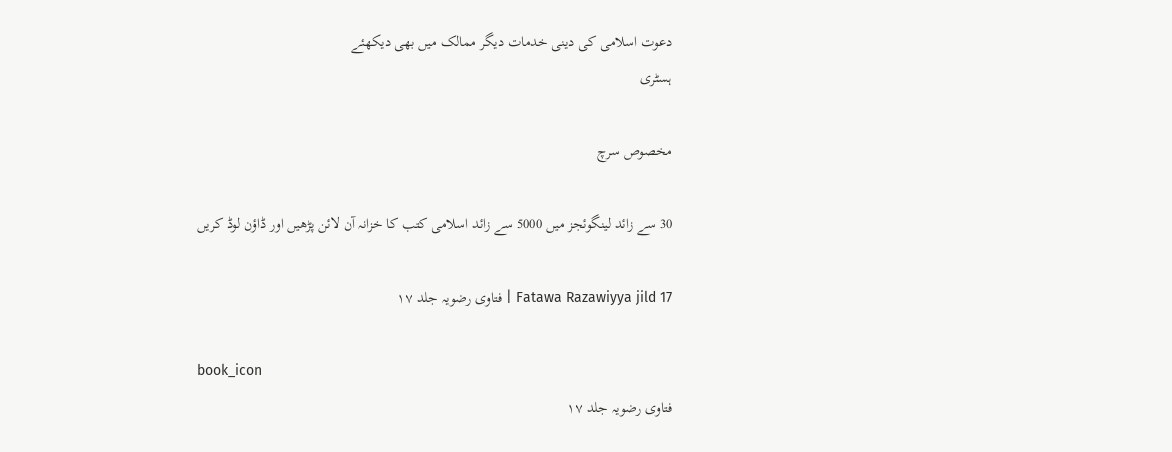دعوت اسلامی کی دینی خدمات دیگر ممالک میں بھی دیکھئے
ہسٹری

مخصوص سرچ

30 سے زائد لینگوئجز میں 5000 سے زائد اسلامی کتب کا خزانہ آن لائن پڑھیں اور ڈاؤن لوڈ کریں

Fatawa Razawiyya jild 17 | فتاوی رضویہ جلد ۱۷

book_icon
فتاوی رضویہ جلد ۱۷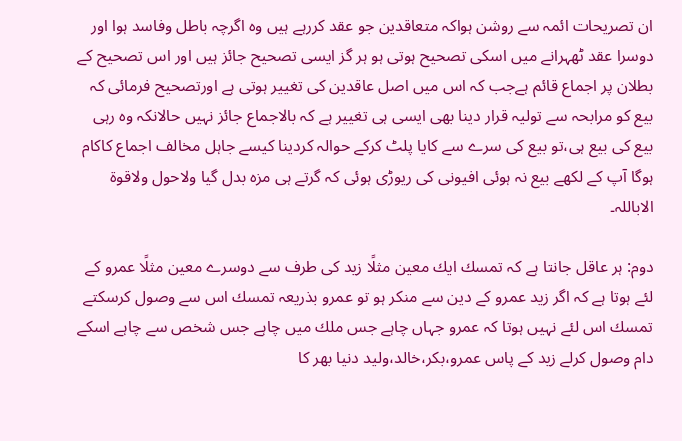ان تصریحات ائمہ سے روشن ہواکہ متعاقدین جو عقد کررہے ہیں وہ اگرچہ باطل وفاسد ہوا اور دوسرا عقد ٹھہرانے میں اسکی تصحیح ہوتی ہو ہر گز ایسی تصحیح جائز ہیں اور اس تصحیح کے بطلان پر اجماع قائم ہےجب کہ اس میں اصل عاقدین کی تغییر ہوتی ہے اورتصحیح فرمائی کہ بیع کو مرابحہ سے تولیہ قرار دینا بھی ایسی ہی تغییر ہے کہ بالاجماع جائز نہیں حالانکہ وہ رہی بیع کی بیع ہی،تو بیع کی سرے سے کایا پلٹ کرکے حوالہ کردینا کیسے جاہل مخالف اجماع کاکام ہوگا آپ کے لکھے بیع نہ ہوئی افیونی کی ریوڑی ہوئی کہ گرتے ہی مزہ بدل گیا ولاحول ولاقوۃ الاباللہ۔

دوم: ہر عاقل جانتا ہے کہ تمسك ایك معین مثلًا زید کی طرف سے دوسرے معین مثلًا عمرو کے لئے ہوتا ہے کہ اگر زید عمرو کے دین سے منکر ہو تو عمرو بذریعہ تمسك اس سے وصول کرسکتے تمسك اس لئے نہیں ہوتا کہ عمرو جہاں چاہے جس ملك میں چاہے جس شخص سے چاہے اسکے دام وصول کرلے زید کے پاس عمرو،بکر،خالد،ولید دنیا بھر کا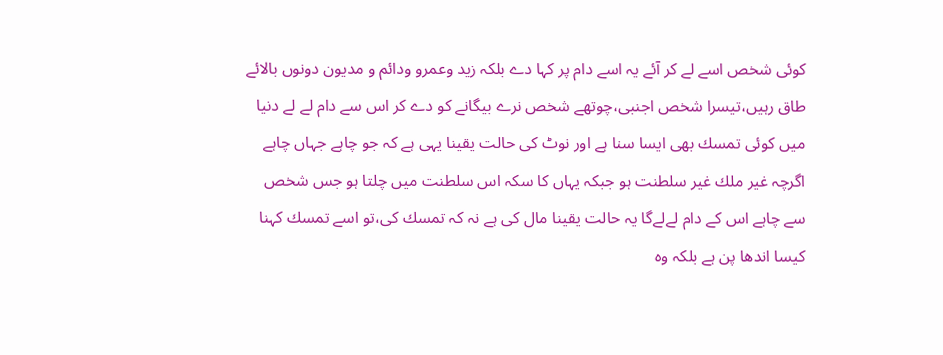کوئی شخص اسے لے کر آئے یہ اسے دام پر کہا دے بلکہ زید وعمرو ودائم و مدیون دونوں بالائے طاق رہیں،تیسرا شخص اجنبی،چوتھے شخص نرے بیگانے کو دے کر اس سے دام لے لے دنیا میں کوئی تمسك بھی ایسا سنا ہے اور نوٹ کی حالت یقینا یہی ہے کہ جو چاہے جہاں چاہے اگرچہ غیر ملك غیر سلطنت ہو جبکہ یہاں کا سکہ اس سلطنت میں چلتا ہو جس شخص سے چاہے اس کے دام لےلےگا یہ حالت یقینا مال کی ہے نہ کہ تمسك کی،تو اسے تمسك کہنا کیسا اندھا پن ہے بلکہ وہ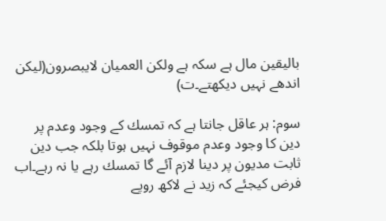بالیقین مال ہے سکہ ہے ولکن العمیان لایبصرون(لیکن اندھے نہیں دیکھتے۔ت)

سوم: ہر عاقل جانتا ہے کہ تمسك کے وجود وعدم پر دین کا وجود وعدم موقوف نہیں ہوتا بلکہ جب دین ثابت مدیون پر دینا لازم آئے گا تمسك رہے یا نہ رہے۔اب فرض کیجئے کہ زید نے لاکھ روپے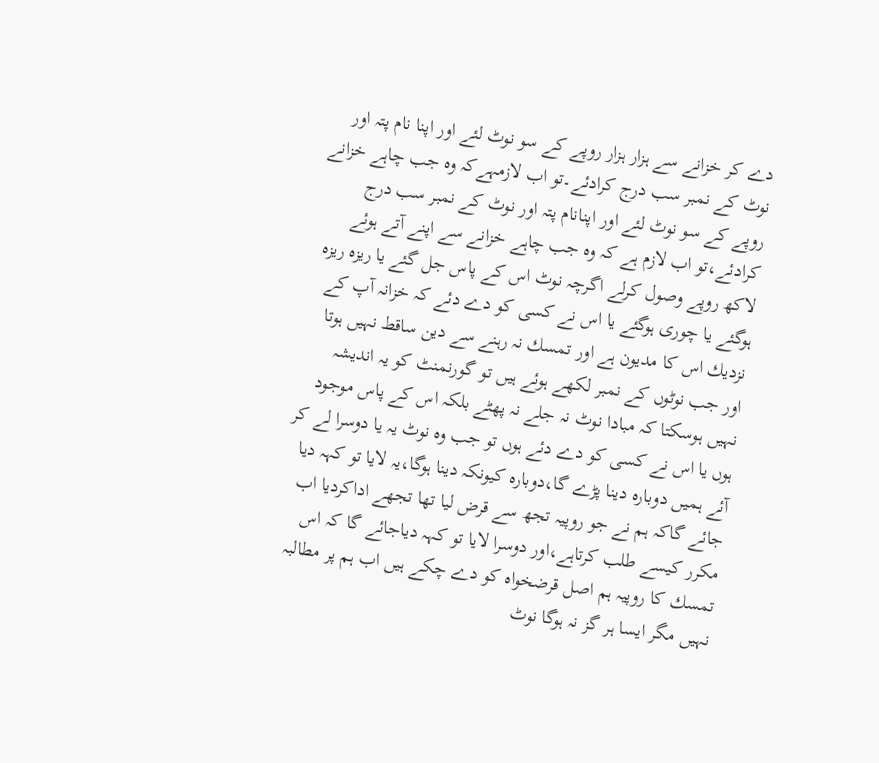دے کر خزانے سے ہزار ہزار روپے کے سو نوٹ لئے اور اپنا نام پتہ اور نوٹ کے نمبر سب درج کرادئے۔تو اب لازمہےکہ وہ جب چاہے خزانے روپے کے سو نوٹ لئے اور اپنانام پتہ اور نوٹ کے نمبر سب درج کرادئے،تو اب لازم ہے کہ وہ جب چاہے خزانے سے اپنے آتے ہوئے لاکھ روپے وصول کرلے اگرچہ نوٹ اس کے پاس جل گئے یا ریزہ ریزہ ہوگئے یا چوری ہوگئے یا اس نے کسی کو دے دئے کہ خزانہ آپ کے نزدیك اس کا مدیون ہے اور تمسك نہ رہنے سے دین ساقط نہیں ہوتا اور جب نوٹوں کے نمبر لکھے ہوئے ہیں تو گورنمنٹ کو یہ اندیشہ نہیں ہوسکتا کہ مبادا نوٹ نہ جلے نہ پھٹے بلکہ اس کے پاس موجود ہوں یا اس نے کسی کو دے دئے ہوں تو جب وہ نوٹ یہ یا دوسرا لے کر آئے ہمیں دوبارہ دینا پڑے گا،دوبارہ کیونکہ دینا ہوگا،یہ لایا تو کہہ دیا جائے گاکہ ہم نے جو روپیہ تجھ سے قرض لیا تھا تجھے اداکردیا اب مکرر کیسے طلب کرتاہے،اور دوسرا لایا تو کہہ دیاجائے گا کہ اس تمسك کا روپیہ ہم اصل قرضخواہ کو دے چکے ہیں اب ہم پر مطالبہ نہیں مگر ایسا ہر گز نہ ہوگا نوٹ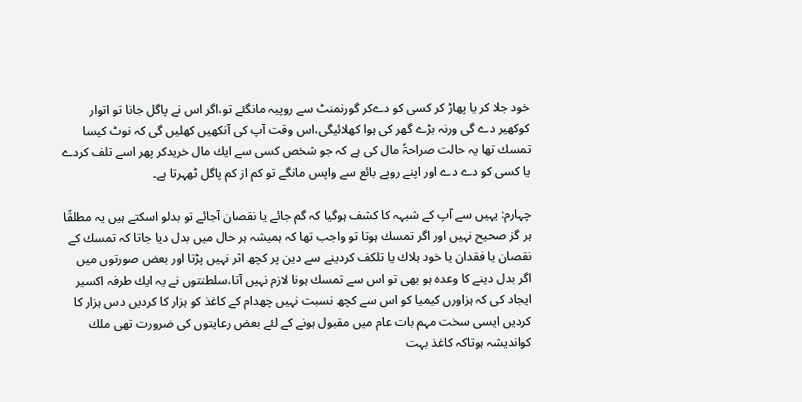خود جلا کر یا پھاڑ کر کسی کو دےکر گورنمنٹ سے روپیہ مانگئے تو،اگر اس نے پاگل جانا تو اتوار کوکھیر دے گی ورنہ بڑے گھر کی ہوا کھلائیگی،اس وقت آپ کی آنکھیں کھلیں گی کہ نوٹ کیسا تمسك تھا یہ حالت صراحۃً مال کی ہے کہ جو شخص کسی سے ایك مال خریدکر پھر اسے تلف کردے یا کسی کو دے دے اور اپنے روپے بائع سے واپس مانگے تو کم از کم پاگل ٹھہرتا ہے۔

چہارم: یہیں سے آپ کے شبہہ کا کشف ہوگیا کہ گم جائے یا نقصان آجائے تو بدلو اسکتے ہیں یہ مطلقًا ہر گز صحیح نہیں اور اگر تمسك ہوتا تو واجب تھا کہ ہمیشہ ہر حال میں بدل دیا جاتا کہ تمسك کے نقصان یا فقدان یا خود ہلاك یا تلکف کردینے سے دین پر کچھ اثر نہیں پڑتا اور بعض صورتوں میں اگر بدل دینے کا وعدہ ہو بھی تو اس سے تمسك ہونا لازم نہیں آتا،سلطنتوں نے یہ ایك طرفہ اکسیر ایجاد کی کہ ہزاورں کیمیا کو اس سے کچھ نسبت نہیں چھدام کے کاغذ کو ہزار کا کردیں دس ہزار کا کردیں ایسی سخت مہم بات عام میں مقبول ہونے کے لئے بعض رعایتوں کی ضرورت تھی ملك کواندیشہ ہوتاکہ کاغذ بہت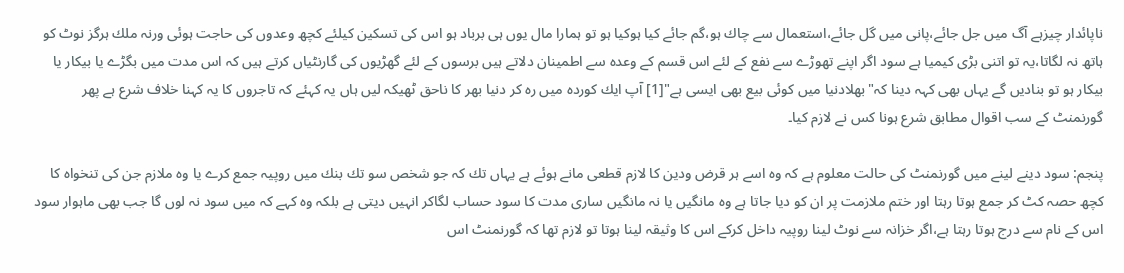ناپائدار چیزہے آگ میں جل جائے،پانی میں گل جائے،استعمال سے چاك ہو،گم جائے کیا ہوکیا ہو تو ہمارا مال یوں ہی برباد ہو اس کی تسکین کیلئے کچھ وعدوں کی حاجت ہوئی ورنہ ملك ہرگز نوٹ کو ہاتھ نہ لگاتا،یہ تو اتنی بڑی کیمیا ہے سود اگر اپنے تھوڑے سے نفع کے لئے اس قسم کے وعدہ سے اطمینان دلاتے ہیں برسوں کے لئے گھڑیوں کی گارنٹیاں کرتے ہیں کہ اس مدت میں بگڑے یا بیکار یا بیکار ہو تو بنادیں گے یہاں بھی کہہ دینا کہ"بھلادنیا میں کوئی بیع بھی ایسی ہے"[1] آپ ایك کوردہ میں رہ کر دنیا بھر کا ناحق ٹھیکہ لیں ہاں یہ کہئے کہ تاجروں کا یہ کہنا خلاف شرع ہے پھر گورنمنٹ کے سب اقوال مطابق شرع ہونا کس نے لازم کیا۔

پنجم: سود دینے لینے میں گورنمنٹ کی حالت معلوم ہے کہ وہ اسے ہر قرض ودین کا لازم قطعی مانے ہوئے ہے یہاں تك کہ جو شخص سو تك بنك میں روپیہ جمع کرے یا وہ ملازم جن کی تنخواہ کا کچھ حصہ کٹ کر جمع ہوتا رہتا اور ختم ملازمت پر ان کو دیا جاتا ہے وہ مانگیں یا نہ مانگیں ساری مدت کا سود حساب لگاکر انہیں دیتی ہے بلکہ وہ کہے کہ میں سود نہ لوں گا جب بھی ماہوار سود اس کے نام سے درج ہوتا رہتا ہے،اگر خزانہ سے نوٹ لینا روپیہ داخل کرکے اس کا وثیقہ لینا ہوتا تو لازم تھا کہ گورنمنٹ اس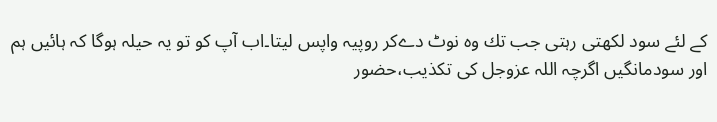کے لئے سود لکھتی رہتی جب تك وہ نوٹ دےکر روپیہ واپس لیتا۔اب آپ کو تو یہ حیلہ ہوگا کہ ہائیں ہم اور سودمانگیں اگرچہ اللہ عزوجل کی تکذیب،حضور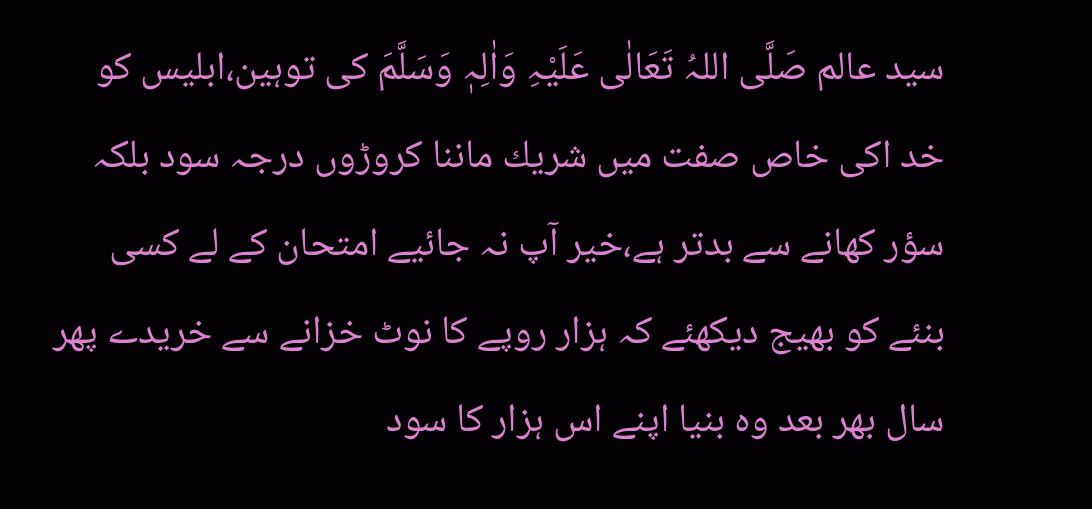سید عالم صَلَّی اللہُ تَعَالٰی عَلَیْہِ وَاٰلِہٖ وَسَلَّمَ کی توہین،ابلیس کو خد اکی خاص صفت میں شریك ماننا کروڑوں درجہ سود بلکہ سؤر کھانے سے بدتر ہے،خیر آپ نہ جائیے امتحان کے لے کسی بنئے کو بھیج دیکھئے کہ ہزار روپے کا نوٹ خزانے سے خریدے پھر سال بھر بعد وہ بنیا اپنے اس ہزار کا سود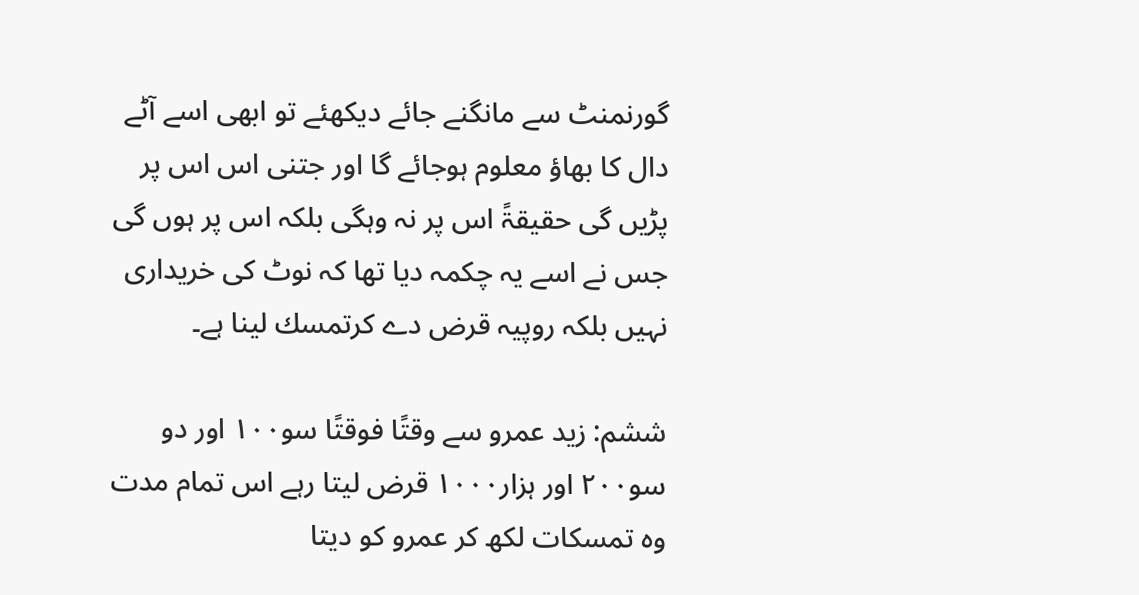گورنمنٹ سے مانگنے جائے دیکھئے تو ابھی اسے آٹے دال کا بھاؤ معلوم ہوجائے گا اور جتنی اس اس پر پڑیں گی حقیقۃً اس پر نہ وہگی بلکہ اس پر ہوں گی جس نے اسے یہ چکمہ دیا تھا کہ نوٹ کی خریداری نہیں بلکہ روپیہ قرض دے کرتمسك لینا ہے۔

ششم: زید عمرو سے وقتًا فوقتًا سو۱۰۰ اور دو سو۲۰۰ اور ہزار۱۰۰۰ قرض لیتا رہے اس تمام مدت وہ تمسکات لکھ کر عمرو کو دیتا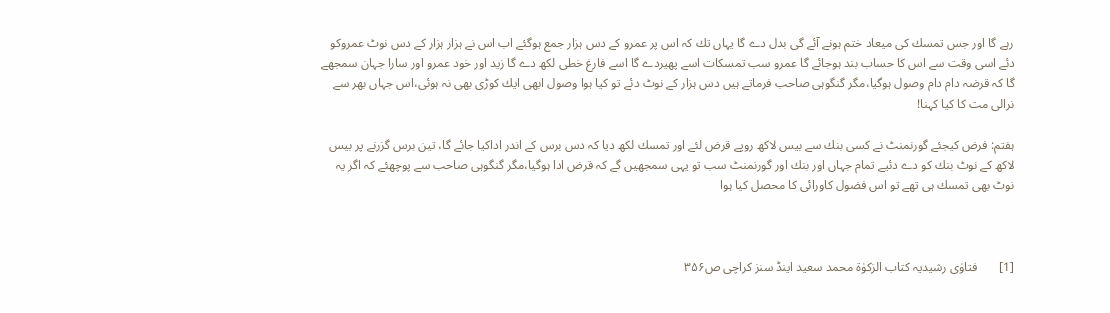رہے گا اور جس تمسك کی میعاد ختم ہونے آئے گی بدل دے گا یہاں تك کہ اس پر عمرو کے دس ہزار جمع ہوگئے اب اس نے ہزار ہزار کے دس نوٹ عمروکو دئے اسی وقت سے اس کا حساب بند ہوجائے گا عمرو سب تمسکات اسے پھیردے گا اسے فارغ خطی لکھ دے گا زید اور خود عمرو اور سارا جہان سمجھے گا کہ قرضہ دام دام وصول ہوگیا،مگر گنگوہی صاحب فرماتے ہیں دس ہزار کے نوٹ دئے تو کیا ہوا وصول ابھی ایك کوڑی بھی نہ ہوئی،اس جہاں بھر سے نرالی مت کا کیا کہنا!

ہفتم: فرض کیجئے گورنمنٹ نے کسی بنك سے بیس لاکھ روپے قرض لئے اور تمسك لکھ دیا کہ دس برس کے اندر اداکیا جائے گا، تین برس گزرنے پر بیس لاکھ کے نوٹ بنك کو دے دئیے تمام جہاں اور بنك اور گورنمنٹ سب تو یہی سمجھیں گے کہ قرض ادا ہوگیا،مگر گنگوہی صاحب سے پوچھئے کہ اگر یہ نوٹ بھی تمسك ہی تھے تو اس فضول کاورائی کا محصل کیا ہوا



[1]       فتاوٰی رشیدیہ کتاب الزکوٰۃ محمد سعید اینڈ سنز کراچی ص۳۵۶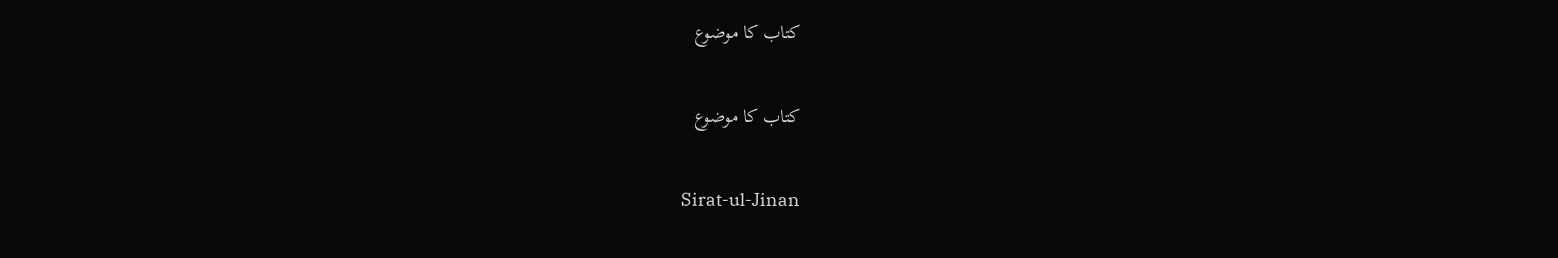کتاب کا موضوع

کتاب کا موضوع

Sirat-ul-Jinan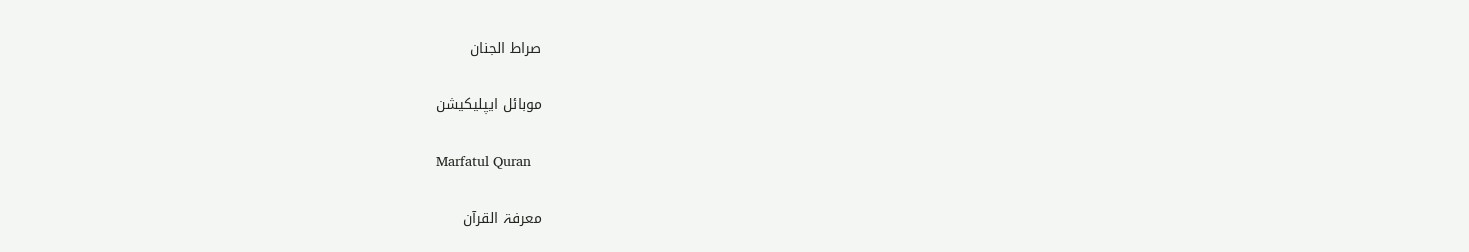صراط الجنان

موبائل ایپلیکیشن

Marfatul Quran

معرفۃ القرآن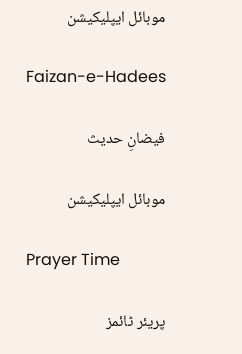موبائل ایپلیکیشن

Faizan-e-Hadees

فیضانِ حدیث

موبائل ایپلیکیشن

Prayer Time

پریئر ٹائمز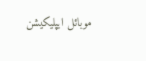موبائل ایپلیکیشن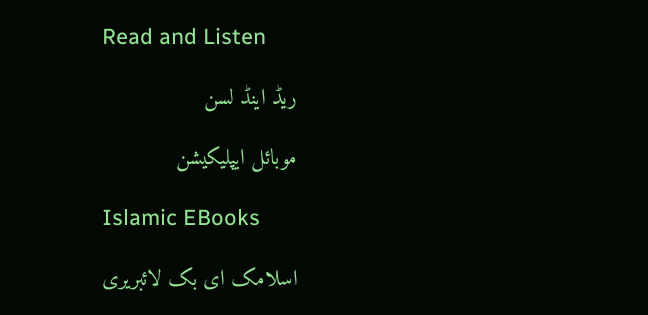Read and Listen

ریڈ اینڈ لسن

موبائل ایپلیکیشن

Islamic EBooks

اسلامک ای بک لائبریری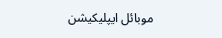موبائل ایپلیکیشن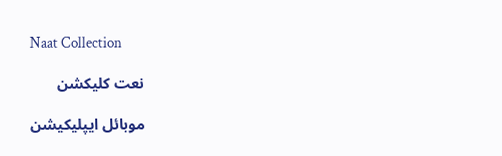Naat Collection

نعت کلیکشن

موبائل ایپلیکیشن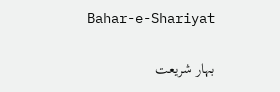Bahar-e-Shariyat

بہار شریعت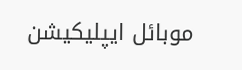موبائل ایپلیکیشن